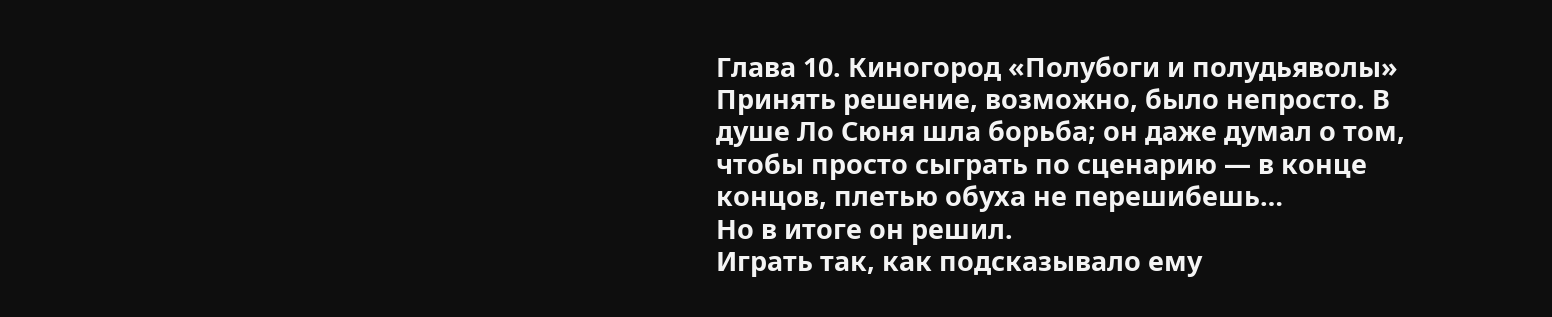Глава 10. Киногород «Полубоги и полудьяволы»
Принять решение, возможно, было непросто. В душе Ло Сюня шла борьба; он даже думал о том, чтобы просто сыграть по сценарию — в конце концов, плетью обуха не перешибешь…
Но в итоге он решил.
Играть так, как подсказывало ему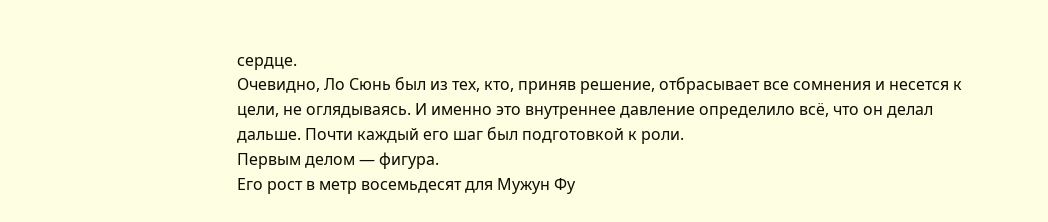сердце.
Очевидно, Ло Сюнь был из тех, кто, приняв решение, отбрасывает все сомнения и несется к цели, не оглядываясь. И именно это внутреннее давление определило всё, что он делал дальше. Почти каждый его шаг был подготовкой к роли.
Первым делом — фигура.
Его рост в метр восемьдесят для Мужун Фу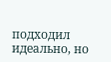подходил идеально, но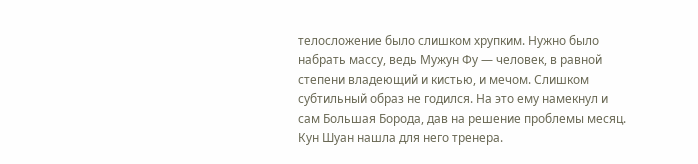телосложение было слишком хрупким. Нужно было набрать массу, ведь Мужун Фу — человек, в равной степени владеющий и кистью, и мечом. Слишком субтильный образ не годился. На это ему намекнул и сам Большая Борода, дав на решение проблемы месяц.
Кун Шуан нашла для него тренера.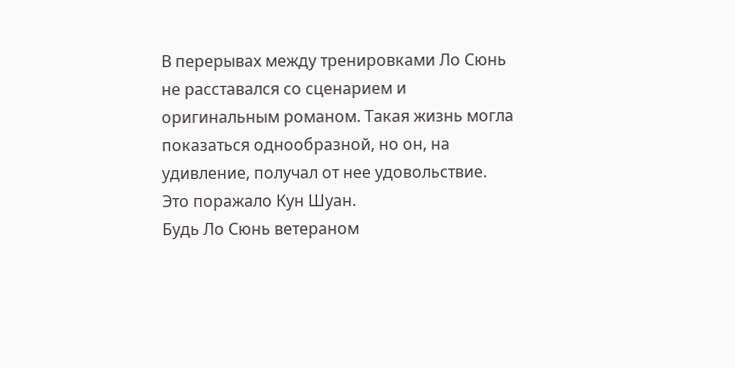В перерывах между тренировками Ло Сюнь не расставался со сценарием и оригинальным романом. Такая жизнь могла показаться однообразной, но он, на удивление, получал от нее удовольствие.
Это поражало Кун Шуан.
Будь Ло Сюнь ветераном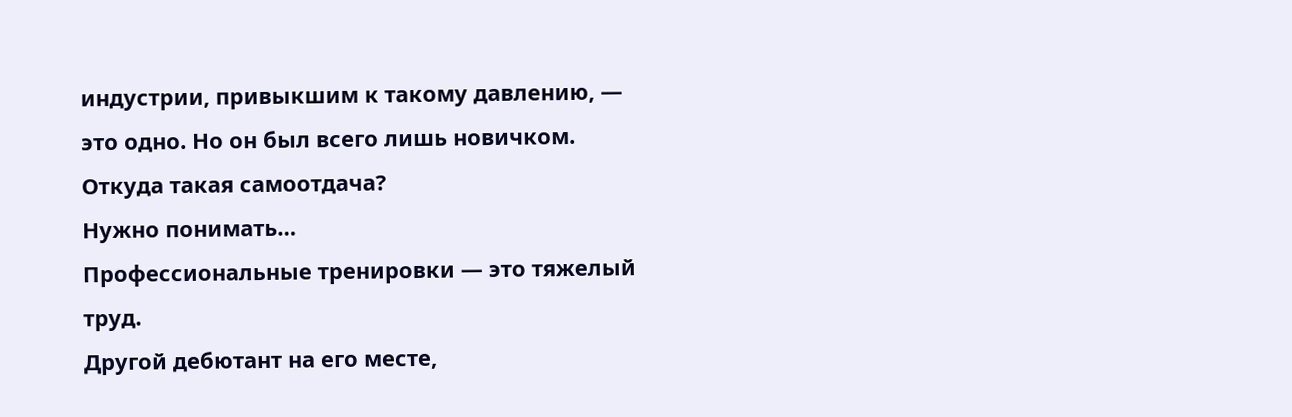индустрии, привыкшим к такому давлению, — это одно. Но он был всего лишь новичком. Откуда такая самоотдача?
Нужно понимать…
Профессиональные тренировки — это тяжелый труд.
Другой дебютант на его месте,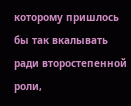которому пришлось бы так вкалывать ради второстепенной роли,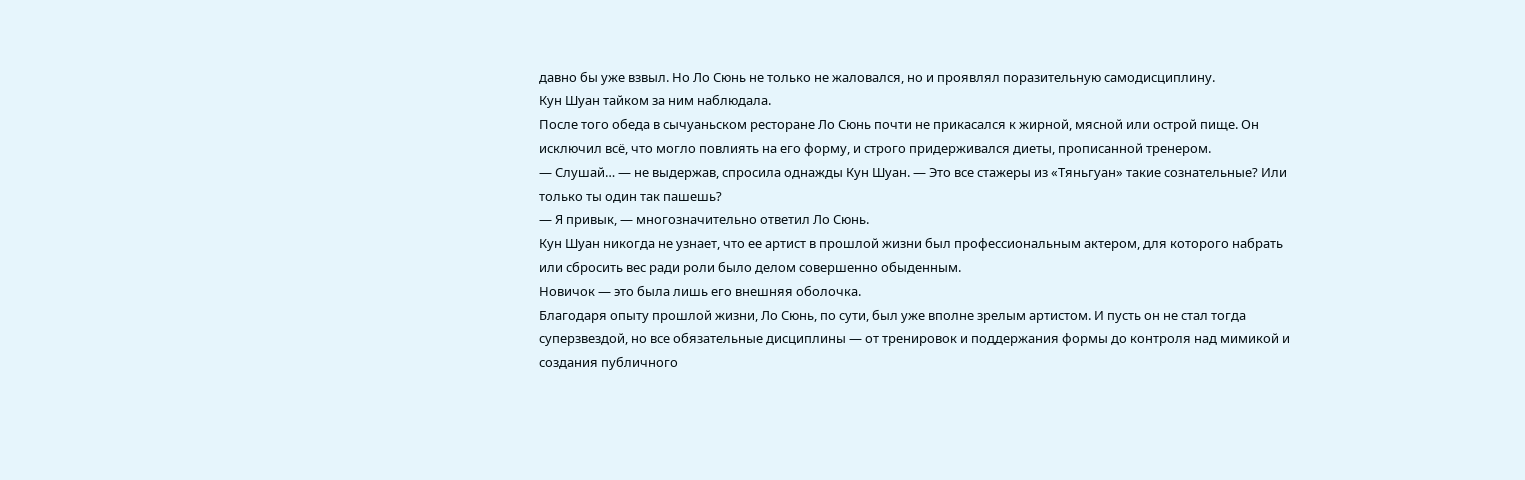давно бы уже взвыл. Но Ло Сюнь не только не жаловался, но и проявлял поразительную самодисциплину.
Кун Шуан тайком за ним наблюдала.
После того обеда в сычуаньском ресторане Ло Сюнь почти не прикасался к жирной, мясной или острой пище. Он исключил всё, что могло повлиять на его форму, и строго придерживался диеты, прописанной тренером.
— Слушай… — не выдержав, спросила однажды Кун Шуан. — Это все стажеры из «Тяньгуан» такие сознательные? Или только ты один так пашешь?
— Я привык, — многозначительно ответил Ло Сюнь.
Кун Шуан никогда не узнает, что ее артист в прошлой жизни был профессиональным актером, для которого набрать или сбросить вес ради роли было делом совершенно обыденным.
Новичок — это была лишь его внешняя оболочка.
Благодаря опыту прошлой жизни, Ло Сюнь, по сути, был уже вполне зрелым артистом. И пусть он не стал тогда суперзвездой, но все обязательные дисциплины — от тренировок и поддержания формы до контроля над мимикой и создания публичного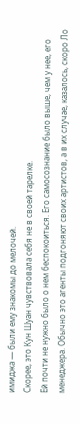имиджа — были ему знакомы до мелочей.
Скорее, это Кун Шуан чувствовала себя не в своей тарелке.
Ей почти не нужно было о нем беспокоиться. Его самосознание было выше, чем у нее, его менеджера. Обычно это агенты подгоняют своих артистов, а в их случае, казалось, скоро Ло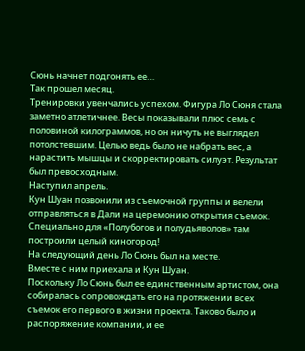Сюнь начнет подгонять ее…
Так прошел месяц.
Тренировки увенчались успехом. Фигура Ло Сюня стала заметно атлетичнее. Весы показывали плюс семь с половиной килограммов, но он ничуть не выглядел потолстевшим. Целью ведь было не набрать вес, а нарастить мышцы и скорректировать силуэт. Результат был превосходным.
Наступил апрель.
Кун Шуан позвонили из съемочной группы и велели отправляться в Дали на церемонию открытия съемок. Специально для «Полубогов и полудьяволов» там построили целый киногород!
На следующий день Ло Сюнь был на месте.
Вместе с ним приехала и Кун Шуан.
Поскольку Ло Сюнь был ее единственным артистом, она собиралась сопровождать его на протяжении всех съемок его первого в жизни проекта. Таково было и распоряжение компании, и ее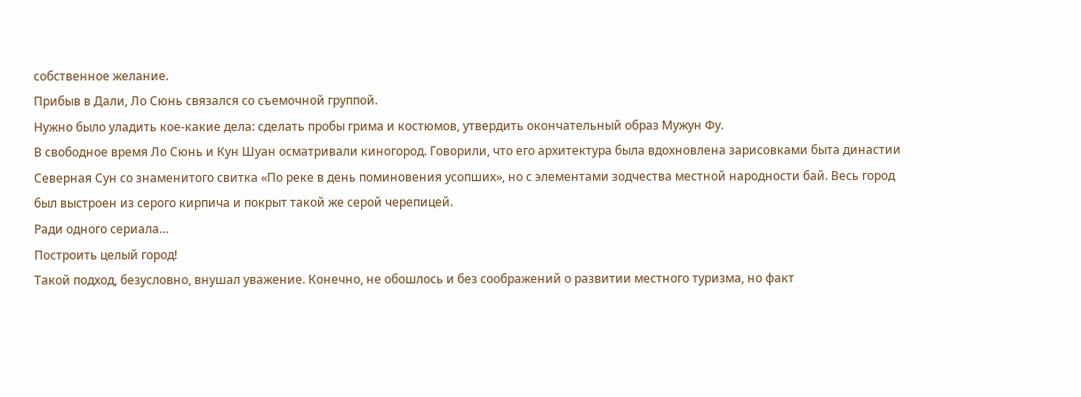собственное желание.
Прибыв в Дали, Ло Сюнь связался со съемочной группой.
Нужно было уладить кое-какие дела: сделать пробы грима и костюмов, утвердить окончательный образ Мужун Фу.
В свободное время Ло Сюнь и Кун Шуан осматривали киногород. Говорили, что его архитектура была вдохновлена зарисовками быта династии Северная Сун со знаменитого свитка «По реке в день поминовения усопших», но с элементами зодчества местной народности бай. Весь город был выстроен из серого кирпича и покрыт такой же серой черепицей.
Ради одного сериала…
Построить целый город!
Такой подход, безусловно, внушал уважение. Конечно, не обошлось и без соображений о развитии местного туризма, но факт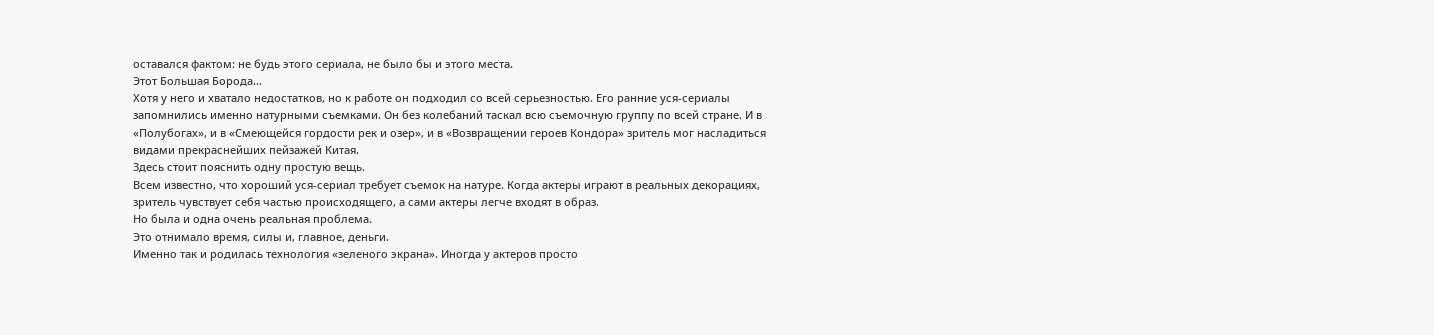оставался фактом: не будь этого сериала, не было бы и этого места.
Этот Большая Борода…
Хотя у него и хватало недостатков, но к работе он подходил со всей серьезностью. Его ранние уся-сериалы запомнились именно натурными съемками. Он без колебаний таскал всю съемочную группу по всей стране. И в «Полубогах», и в «Смеющейся гордости рек и озер», и в «Возвращении героев Кондора» зритель мог насладиться видами прекраснейших пейзажей Китая.
Здесь стоит пояснить одну простую вещь.
Всем известно, что хороший уся-сериал требует съемок на натуре. Когда актеры играют в реальных декорациях, зритель чувствует себя частью происходящего, а сами актеры легче входят в образ.
Но была и одна очень реальная проблема.
Это отнимало время, силы и, главное, деньги.
Именно так и родилась технология «зеленого экрана». Иногда у актеров просто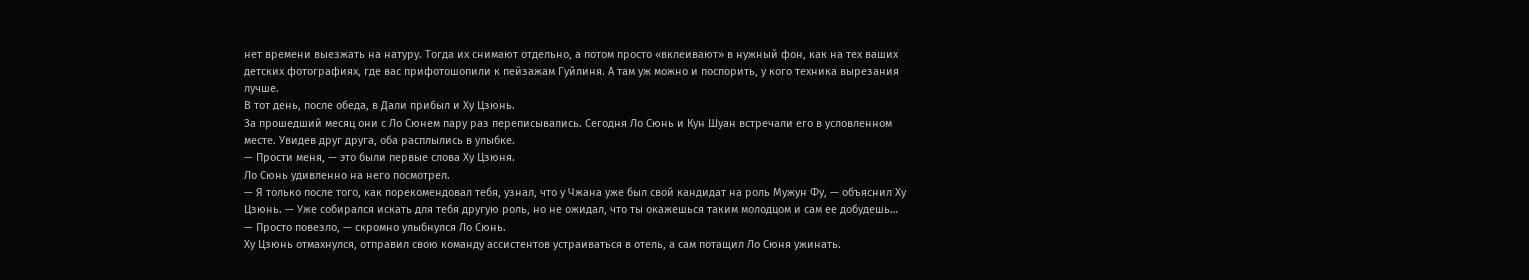нет времени выезжать на натуру. Тогда их снимают отдельно, а потом просто «вклеивают» в нужный фон, как на тех ваших детских фотографиях, где вас прифотошопили к пейзажам Гуйлиня. А там уж можно и поспорить, у кого техника вырезания лучше.
В тот день, после обеда, в Дали прибыл и Ху Цзюнь.
За прошедший месяц они с Ло Сюнем пару раз переписывались. Сегодня Ло Сюнь и Кун Шуан встречали его в условленном месте. Увидев друг друга, оба расплылись в улыбке.
— Прости меня, — это были первые слова Ху Цзюня.
Ло Сюнь удивленно на него посмотрел.
— Я только после того, как порекомендовал тебя, узнал, что у Чжана уже был свой кандидат на роль Мужун Фу, — объяснил Ху Цзюнь. — Уже собирался искать для тебя другую роль, но не ожидал, что ты окажешься таким молодцом и сам ее добудешь…
— Просто повезло, — скромно улыбнулся Ло Сюнь.
Ху Цзюнь отмахнулся, отправил свою команду ассистентов устраиваться в отель, а сам потащил Ло Сюня ужинать.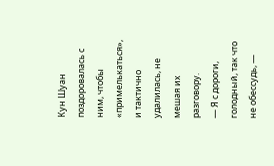Кун Шуан поздоровалась с ним, чтобы «примелькаться», и тактично удалилась, не мешая их разговору.
— Я с дороги, голодный, так что не обессудь, —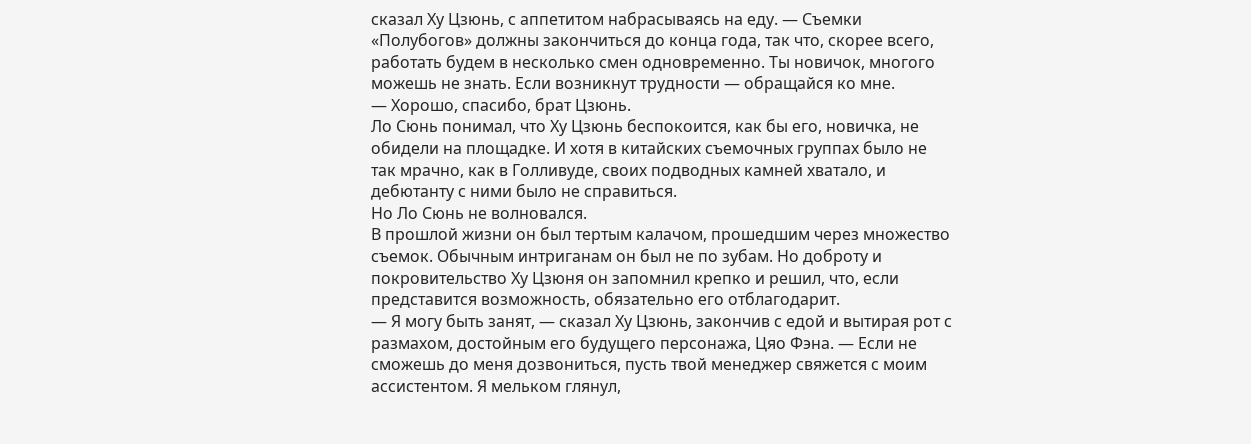сказал Ху Цзюнь, с аппетитом набрасываясь на еду. — Съемки «Полубогов» должны закончиться до конца года, так что, скорее всего, работать будем в несколько смен одновременно. Ты новичок, многого можешь не знать. Если возникнут трудности — обращайся ко мне.
— Хорошо, спасибо, брат Цзюнь.
Ло Сюнь понимал, что Ху Цзюнь беспокоится, как бы его, новичка, не обидели на площадке. И хотя в китайских съемочных группах было не так мрачно, как в Голливуде, своих подводных камней хватало, и дебютанту с ними было не справиться.
Но Ло Сюнь не волновался.
В прошлой жизни он был тертым калачом, прошедшим через множество съемок. Обычным интриганам он был не по зубам. Но доброту и покровительство Ху Цзюня он запомнил крепко и решил, что, если представится возможность, обязательно его отблагодарит.
— Я могу быть занят, — сказал Ху Цзюнь, закончив с едой и вытирая рот с размахом, достойным его будущего персонажа, Цяо Фэна. — Если не сможешь до меня дозвониться, пусть твой менеджер свяжется с моим ассистентом. Я мельком глянул,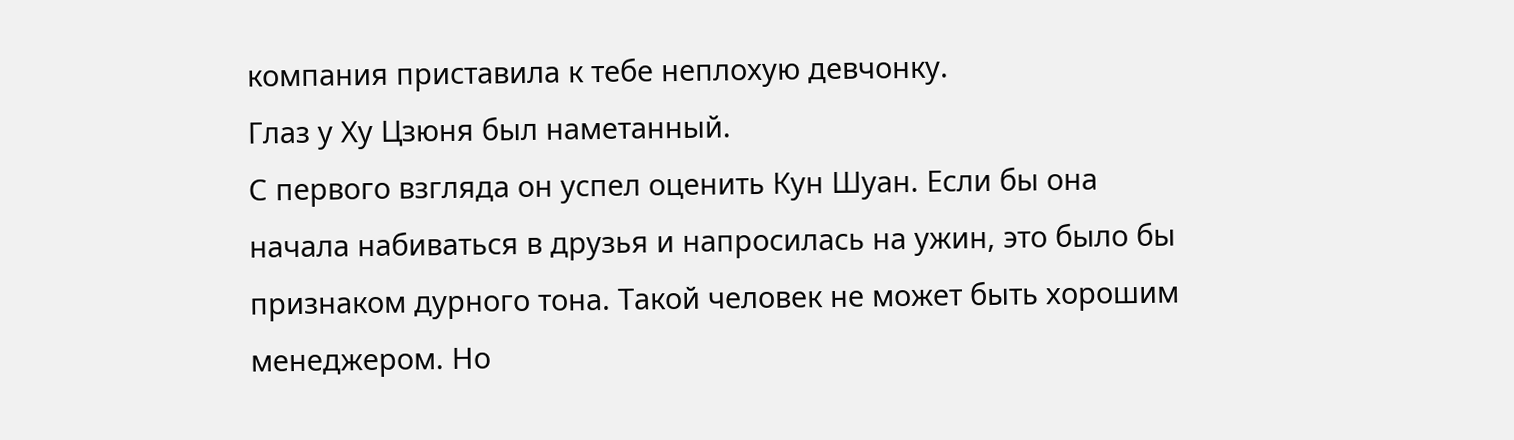компания приставила к тебе неплохую девчонку.
Глаз у Ху Цзюня был наметанный.
С первого взгляда он успел оценить Кун Шуан. Если бы она начала набиваться в друзья и напросилась на ужин, это было бы признаком дурного тона. Такой человек не может быть хорошим менеджером. Но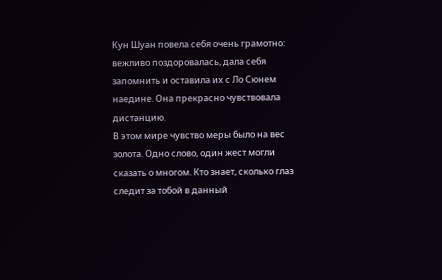Кун Шуан повела себя очень грамотно: вежливо поздоровалась, дала себя запомнить и оставила их с Ло Сюнем наедине. Она прекрасно чувствовала дистанцию.
В этом мире чувство меры было на вес золота. Одно слово, один жест могли сказать о многом. Кто знает, сколько глаз следит за тобой в данный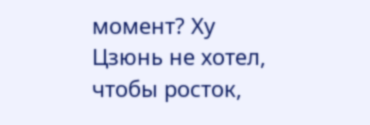момент? Ху Цзюнь не хотел, чтобы росток,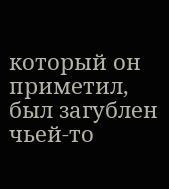который он приметил, был загублен чьей-то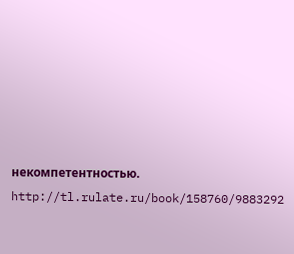некомпетентностью.
http://tl.rulate.ru/book/158760/9883292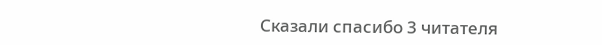Сказали спасибо 3 читателя